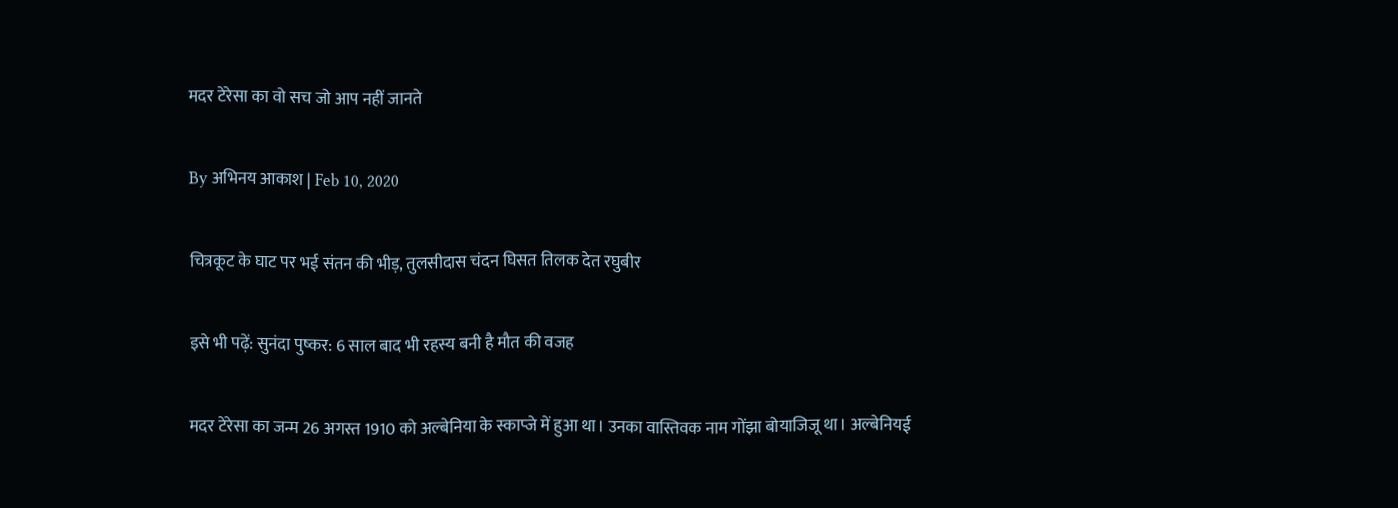मदर टेरेसा का वो सच जो आप नहीं जानते

By अभिनय आकाश | Feb 10, 2020

चित्रकूट के घाट पर भई संतन की भीड़, तुलसीदास चंदन घिसत तिलक देत रघुबीर

इसे भी पढ़ें: सुनंदा पुष्कर: 6 साल बाद भी रहस्य बनी है मौत की वजह

मदर टेरेसा का जन्म 26 अगस्त 1910 को अल्बेनिया के स्काप्जे में हुआ था। उनका वास्तिवक नाम गोंझा बोयाजिजू था। अल्बेनियई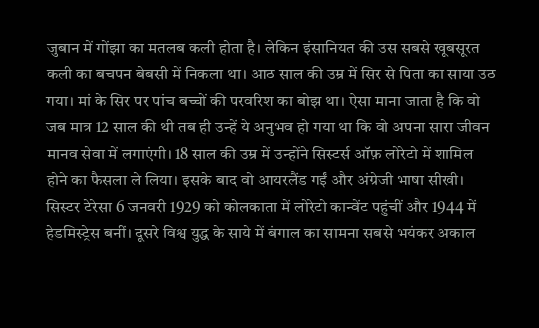जुबान में गोंझा का मतलब कली होता है। लेकिन इंसानियत की उस सबसे खूबसूरत कली का बचपन बेबसी में निकला था। आठ साल की उम्र में सिर से पिता का साया उठ गया। मां के सिर पर पांच बच्चों की परवरिश का बोझ था। ऐसा माना जाता है कि वो जब मात्र 12 साल की थी तब ही उन्हें ये अनुभव हो गया था कि वो अपना सारा जीवन मानव सेवा में लगाएंगी। 18 साल की उम्र में उन्होंने सिस्टर्स ऑफ़ लोरेटो में शामिल होने का फैसला ले लिया। इसके बाद वो आयरलैंड गईं और अंग्रेजी भाषा सीखी। सिस्टर टेरेसा 6 जनवरी 1929 को कोलकाता में लोरेटो कान्वेंट पहुंचीं और 1944 में हेडमिस्ट्रेस बनीं। दूसरे विश्व युद्ध के साये में बंगाल का सामना सबसे भयंकर अकाल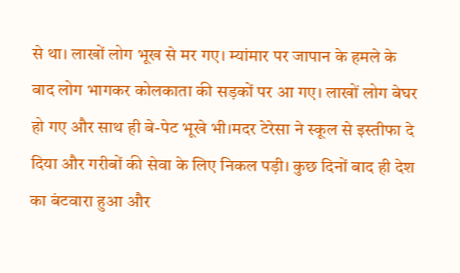से था। लाखों लोग भूख से मर गए। म्यांमार पर जापान के हमले के बाद लोग भागकर कोलकाता की सड़कों पर आ गए। लाखों लोग बेघर हो गए और साथ ही बे-पेट भूखे भी।मदर टेरेसा ने स्कूल से इस्तीफा दे दिया और गरीबों की सेवा के लिए निकल पड़ी। कुछ दिनों बाद ही देश का बंटवारा हुआ और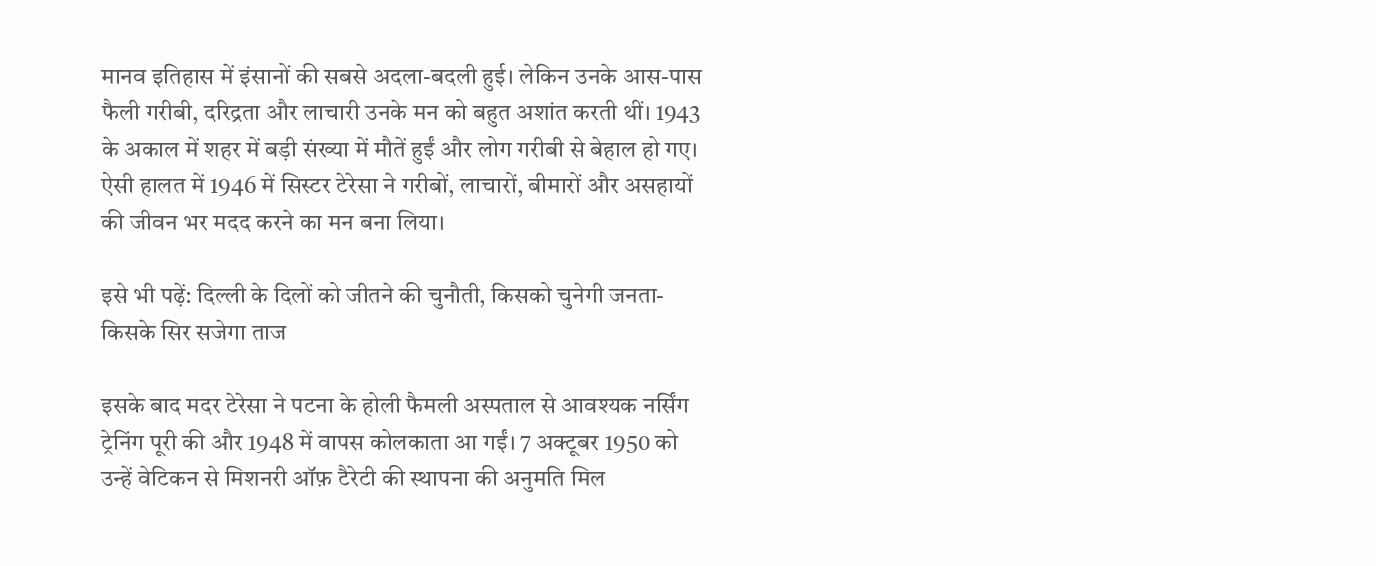मानव इतिहास में इंसानों की सबसे अदला-बदली हुई। लेकिन उनके आस-पास फैली गरीबी, दरिद्रता और लाचारी उनके मन को बहुत अशांत करती थीं। 1943 के अकाल में शहर में बड़ी संख्या में मौतें हुईं और लोग गरीबी से बेहाल हो गए। ऐसी हालत में 1946 में सिस्टर टेरेसा ने गरीबों, लाचारों, बीमारों और असहायों की जीवन भर मदद करने का मन बना लिया।

इसे भी पढ़ें: दिल्ली के दिलों को जीतने की चुनौती, किसको चुनेगी जनता-किसके सिर सजेगा ताज

इसके बाद मदर टेरेसा ने पटना के होली फैमली अस्पताल से आवश्यक नर्सिंग ट्रेनिंग पूरी की और 1948 में वापस कोलकाता आ गईं। 7 अक्टूबर 1950 को उन्हें वेटिकन से मिशनरी ऑफ़ टैरेटी की स्थापना की अनुमति मिल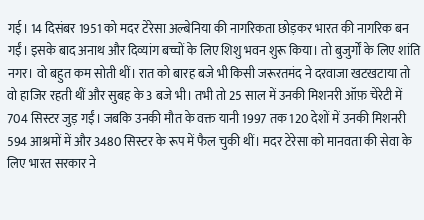गई। 14 दिसंबर 1951 को मदर टेरेसा अल्बेनिया की नागरिकता छोड़कर भारत की नागरिक बन गईं। इसके बाद अनाथ और दिव्यांग बच्चों के लिए शिशु भवन शुरू किया। तो बुजुर्गों के लिए शांति नगर। वो बहुत कम सोती थीं। रात को बारह बजे भी किसी जरूरतमंद ने दरवाजा खटखटाया तो वो हाजिर रहती थीं और सुबह के 3 बजे भी। तभी तो 25 साल में उनकी मिशनरी ऑफ़ चेरेटी में 704 सिस्टर जुड़ गईं। जबकि उनकी मौत के वक्त यानी 1997 तक 120 देशों में उनकी मिशनरी 594 आश्रमों में और 3480 सिस्टर के रूप में फैल चुकी थीं। मदर टेरेसा को मानवता की सेवा के लिए भारत सरकार ने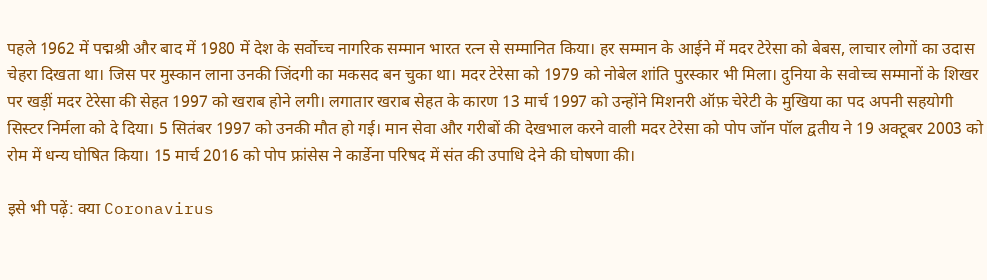पहले 1962 में पद्मश्री और बाद में 1980 में देश के सर्वोच्च नागरिक सम्मान भारत रत्न से सम्मानित किया। हर सम्मान के आईने में मदर टेरेसा को बेबस, लाचार लोगों का उदास चेहरा दिखता था। जिस पर मुस्कान लाना उनकी जिंदगी का मकसद बन चुका था। मदर टेरेसा को 1979 को नोबेल शांति पुरस्कार भी मिला। दुनिया के सवोच्च सम्मानों के शिखर पर खड़ीं मदर टेरेसा की सेहत 1997 को खराब होने लगी। लगातार खराब सेहत के कारण 13 मार्च 1997 को उन्होंने मिशनरी ऑफ़ चेरेटी के मुखिया का पद अपनी सहयोगी सिस्टर निर्मला को दे दिया। 5 सितंबर 1997 को उनकी मौत हो गई। मान सेवा और गरीबों की देखभाल करने वाली मदर टेरेसा को पोप जॉन पॉल द्वतीय ने 19 अक्टूबर 2003 को रोम में धन्य घोषित किया। 15 मार्च 2016 को पोप फ्रांसेस ने कार्डेना परिषद में संत की उपाधि देने की घोषणा की।

इसे भी पढ़ें: क्या Coronavirus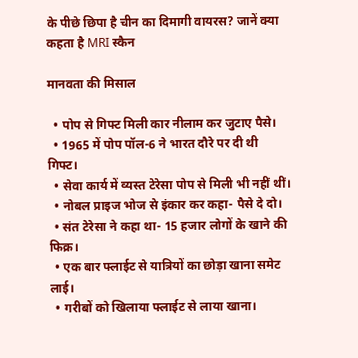के पीछे छिपा है चीन का दिमागी वायरस? जानें क्या कहता है MRI स्कैन

मानवता की मिसाल

  • पोप से गिफ्ट मिली कार नीलाम कर जुटाए पैसे।
  • 1965 में पोप पॉल-6 ने भारत दौरे पर दी थी गिफ्ट।
  • सेवा कार्य में व्यस्त टेरेसा पोप से मिली भी नहीं थीं।
  • नोबल प्राइज भोज से इंकार कर कहा- पैसे दे दो।
  • संत टेरेसा ने कहा था- 15 हजार लोगों के खाने की फिक्र।
  • एक बार फ्लाईट से यात्रियों का छोड़ा खाना समेट लाई।
  • गरीबों को खिलाया फ्लाईट से लाया खाना।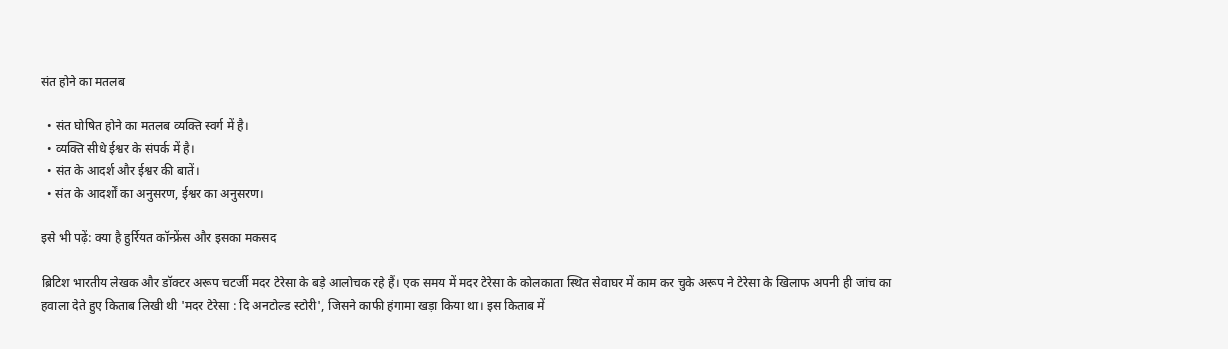संत होने का मतलब

  • संत घोषित होने का मतलब व्यक्ति स्वर्ग में है।
  • व्यक्ति सीधे ईश्वर के संपर्क में है।
  • संत के आदर्श और ईश्वर की बातें।
  • संत के आदर्शों का अनुसरण, ईश्वर का अनुसरण।

इसे भी पढ़ें: क्या है हुर्रियत कॉन्‍फ्रेंस और इसका मकसद

ब्रिटिश भारतीय लेखक और डॉक्टर अरूप चटर्जी मदर टेरेसा के बड़े आलोचक रहे हैं। एक समय में मदर टेरेसा के कोलकाता स्थित सेवाघर में काम कर चुके अरूप ने टेरेसा के खिलाफ अपनी ही जांच का हवाला देते हुए किताब लिखी थी 'मदर टेरेसा : दि अनटोल्ड स्टोरी', जिसने काफी हंगामा खड़ा किया था। इस किताब में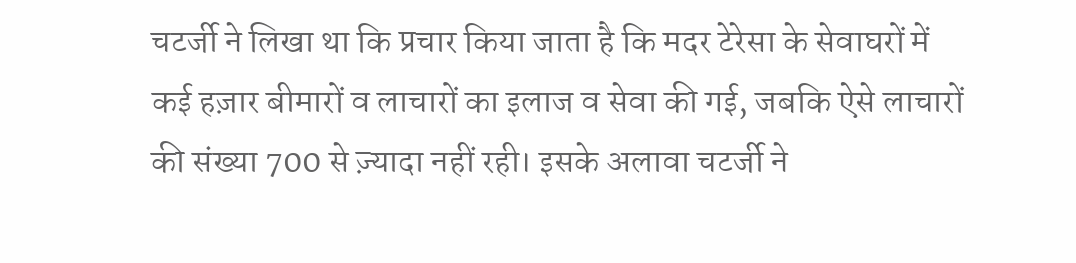चटर्जी ने लिखा था कि प्रचार किया जाता है कि मदर टेरेसा के सेवाघरों में कई हज़ार बीमारों व लाचारों का इलाज व सेवा की गई, जबकि ऐसे लाचारों की संख्या 700 से ज़्यादा नहीं रही। इसके अलावा चटर्जी ने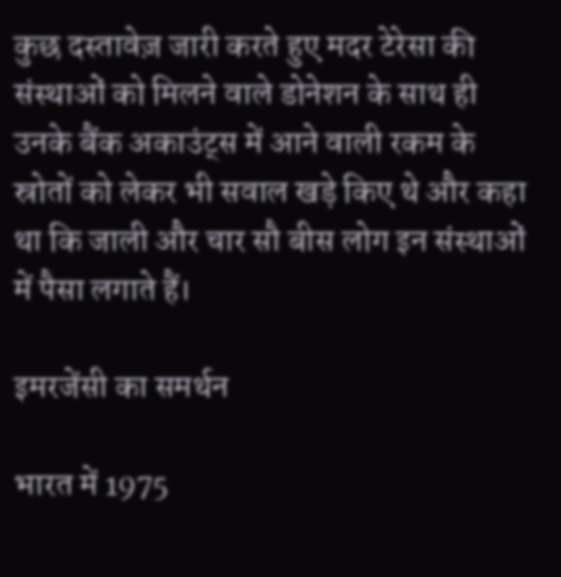कुछ दस्तावेज़ जारी करते हुए मदर टेरेसा की संस्थाओं को मिलने वाले डोनेशन के साथ ही उनके बैंक अकाउंट्स में आने वाली रकम के स्रोतों को लेकर भी सवाल खड़े किए थे और कहा था कि जाली और चार सौ बीस लोग इन संस्थाओं में पैसा लगाते हैं।

इमरजेंसी का समर्थन

भारत में 1975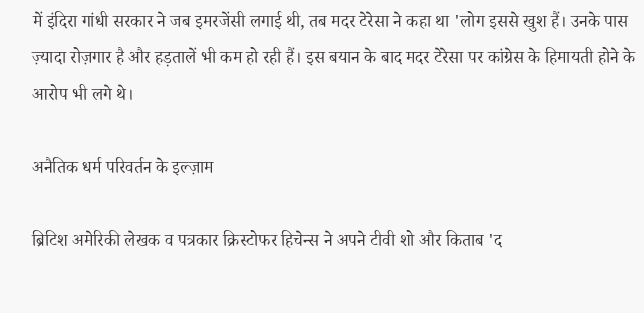में इंदिरा गांधी सरकार ने जब इमरजेंसी लगाई थी, तब मदर टेरेसा ने कहा था 'लोग इससे खुश हैं। उनके पास ज़्यादा रोज़गार है और हड़तालें भी कम हो रही हैं। इस बयान के बाद मदर टेरेसा पर कांग्रेस के हिमायती होने के आरोप भी लगे थे।

अनैतिक धर्म परिवर्तन के इल्ज़ाम

ब्रिटिश अमेरिकी लेखक व पत्रकार क्रिस्टोफर हिचेन्स ने अपने टीवी शो और किताब 'द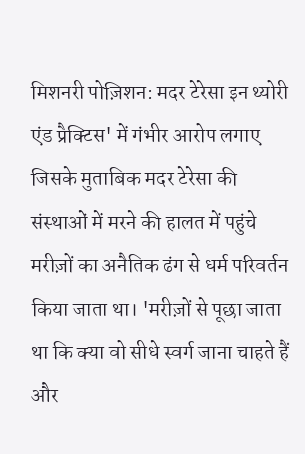मिशनरी पोज़िशन: मदर टेरेसा इन थ्योरी एंड प्रैक्टिस' में गंभीर आरोप लगाए जिसके मुताबिक मदर टेरेसा की संस्थाओं में मरने की हालत में पहुंचे मरीज़ों का अनैतिक ढंग से धर्म परिवर्तन किया जाता था। 'मरीज़ों से पूछा जाता था कि क्या वो सीधे स्वर्ग जाना चाहते हैं और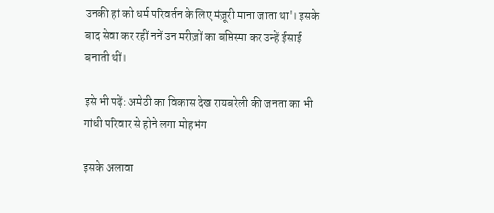उनकी हां को धर्म परिवर्तन के लिए मंज़ूरी माना जाता था'। इसके बाद सेवा कर रहीं ननें उन मरीज़ों का बप्तिस्मा कर उन्हें ईसाई बनाती थीं।

इसे भी पढ़ें: अमेठी का विकास देख रायबरेली की जनता का भी गांधी परिवार से होने लगा मोहभंग

इसके अलावा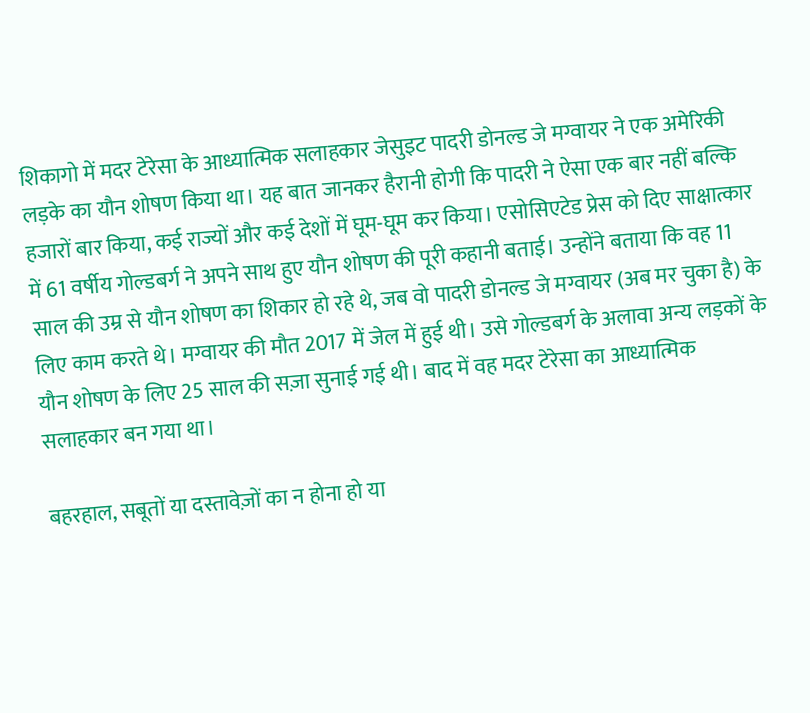शिकागो में मदर टेरेसा के आध्यात्मिक सलाहकार जेसुइट पादरी डोनल्ड जे मग्वायर ने एक अमेरिकी लड़के का यौन शोषण किया था। यह बात जानकर हैरानी होगी कि पादरी ने ऐसा एक बार नहीं बल्कि हजारों बार किया, कई राज्यों और कई देशों में घूम-घूम कर किया। एसोसिएटेड प्रेस को दिए साक्षात्कार में 61 वर्षीय गोल्डबर्ग ने अपने साथ हुए यौन शोषण की पूरी कहानी बताई। उन्होंने बताया कि वह 11 साल की उम्र से यौन शोषण का शिकार हो रहे थे, जब वो पादरी डोनल्ड जे मग्वायर (अब मर चुका है) के लिए काम करते थे। मग्वायर की मौत 2017 में जेल में हुई थी। उसे गोल्डबर्ग के अलावा अन्य लड़कों के यौन शोषण के लिए 25 साल की सज़ा सुनाई गई थी। बाद में वह मदर टेरेसा का आध्यात्मिक सलाहकार बन गया था।

बहरहाल, सबूतों या दस्तावेज़ों का न होना हो या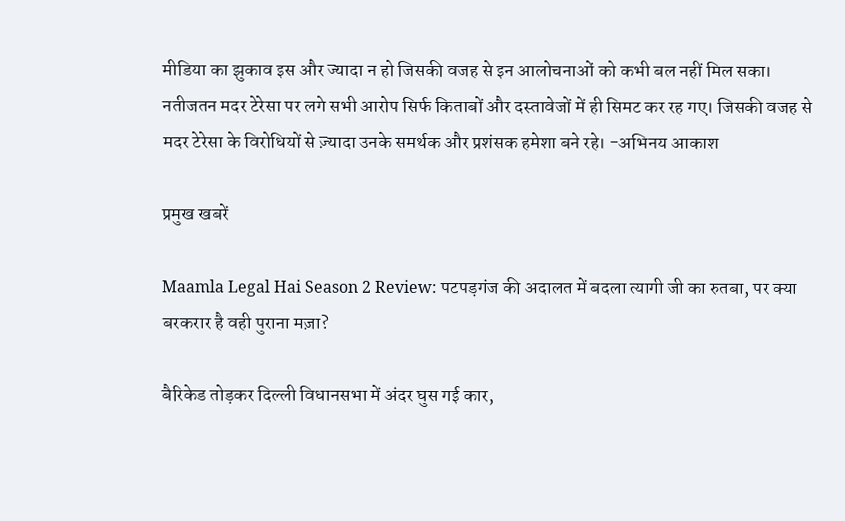मीडिया का झुकाव इस और ज्यादा न हो जिसकी वजह से इन आलोचनाओं को कभी बल नहीं मिल सका। नतीजतन मदर टेरेसा पर लगे सभी आरोप सिर्फ किताबों और दस्तावेजों में ही सिमट कर रह गए। जिसकी वजह से मदर टेरेसा के विरोधियों से ज़्यादा उनके समर्थक और प्रशंसक हमेशा बने रहे। -अभिनय आकाश

प्रमुख खबरें

Maamla Legal Hai Season 2 Review: पटपड़गंज की अदालत में बदला त्यागी जी का रुतबा, पर क्या बरकरार है वही पुराना मज़ा?

बैरिकेड तोड़कर दिल्ली विधानसभा में अंदर घुस गई कार,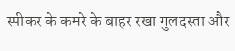स्पीकर के कमरे के बाहर रखा गुलदस्ता और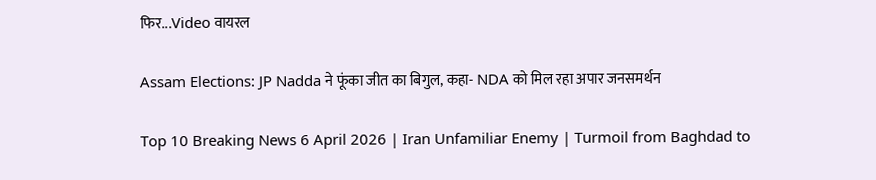फिर...Video वायरल

Assam Elections: JP Nadda ने फूंका जीत का बिगुल, कहा- NDA को मिल रहा अपार जनसमर्थन

Top 10 Breaking News 6 April 2026 | Iran Unfamiliar Enemy | Turmoil from Baghdad to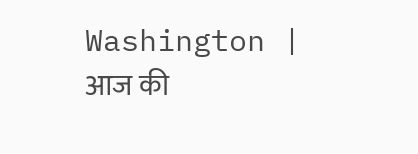Washington | आज की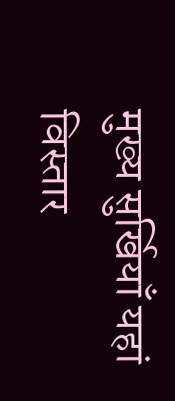मुख्य सुर्खियाँ यहां विस्तार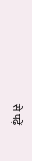से पढ़ें